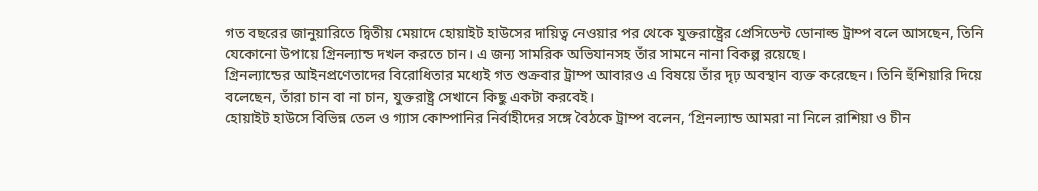গত বছরের জানুয়ারিতে দ্বিতীয় মেয়াদে হোয়াইট হাউসের দায়িত্ব নেওয়ার পর থেকে যুক্তরাষ্ট্রের প্রেসিডেন্ট ডোনাল্ড ট্রাম্প বলে আসছেন, তিনি যেকোনো উপায়ে গ্রিনল্যান্ড দখল করতে চান। এ জন্য সামরিক অভিযানসহ তাঁর সামনে নানা বিকল্প রয়েছে।
গ্রিনল্যান্ডের আইনপ্রণেতাদের বিরোধিতার মধ্যেই গত শুক্রবার ট্রাম্প আবারও এ বিষয়ে তাঁর দৃঢ় অবস্থান ব্যক্ত করেছেন। তিনি হুঁশিয়ারি দিয়ে বলেছেন, তাঁরা চান বা না চান, যুক্তরাষ্ট্র সেখানে কিছু একটা করবেই।
হোয়াইট হাউসে বিভিন্ন তেল ও গ্যাস কোম্পানির নির্বাহীদের সঙ্গে বৈঠকে ট্রাম্প বলেন, ‘গ্রিনল্যান্ড আমরা না নিলে রাশিয়া ও চীন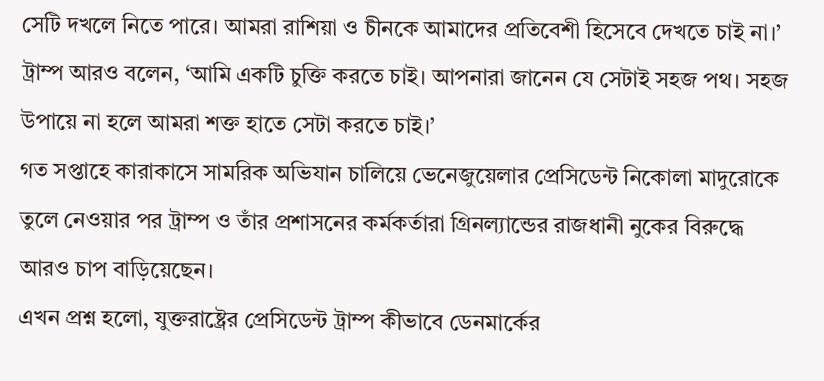সেটি দখলে নিতে পারে। আমরা রাশিয়া ও চীনকে আমাদের প্রতিবেশী হিসেবে দেখতে চাই না।’
ট্রাম্প আরও বলেন, ‘আমি একটি চুক্তি করতে চাই। আপনারা জানেন যে সেটাই সহজ পথ। সহজ উপায়ে না হলে আমরা শক্ত হাতে সেটা করতে চাই।’
গত সপ্তাহে কারাকাসে সামরিক অভিযান চালিয়ে ভেনেজুয়েলার প্রেসিডেন্ট নিকোলা মাদুরোকে তুলে নেওয়ার পর ট্রাম্প ও তাঁর প্রশাসনের কর্মকর্তারা গ্রিনল্যান্ডের রাজধানী নুকের বিরুদ্ধে আরও চাপ বাড়িয়েছেন।
এখন প্রশ্ন হলো, যুক্তরাষ্ট্রের প্রেসিডেন্ট ট্রাম্প কীভাবে ডেনমার্কের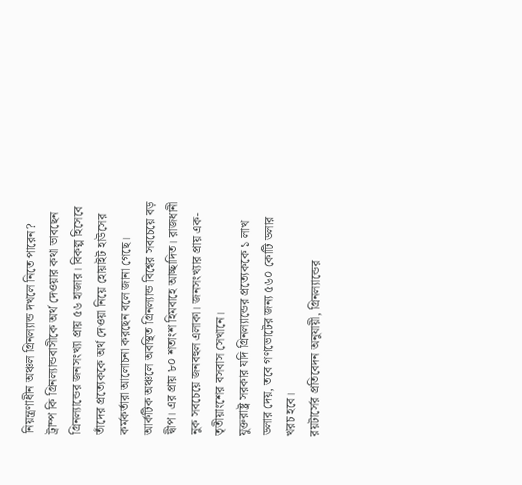নিয়ন্ত্রণাধীন অঞ্চল গ্রিনল্যান্ড দখলে নিতে পারেন?
ট্রাম্প কি গ্রিনল্যান্ডবাসীকে অর্থ দেওয়ার কথা ভাবছেন
গ্রিনল্যান্ডের জনসংখ্যা প্রায় ৫৬ হাজার। বিকল্প হিসেবে তাঁদের প্রত্যেককে অর্থ দেওয়া নিয়ে হোয়াইট হাউসের কর্মকর্তারা আলোচনা করছেন বলে জানা গেছে।
আর্কটিক অঞ্চলে অবস্থিত গ্রিনল্যান্ড বিশ্বের সবচেয়ে বড় দ্বীপ। এর প্রায় ৮০ শতাংশ হিমবাহে আচ্ছাদিত। রাজধানী নুক সবচেয়ে জনবহুল এলাকা। জনসংখ্যার প্রায় এক-তৃতীয়াংশের বসবাস সেখানে।
যুক্তরাষ্ট্র সরকার যদি গ্রিনল্যান্ডের প্রত্যেককে ১ লাখ ডলার দেয়, তবে গণভোটের জন্য ৫৬০ কোটি ডলার খরচ হবে।
রয়টার্সের প্রতিবেদন অনুযায়ী, গ্রিনল্যান্ডের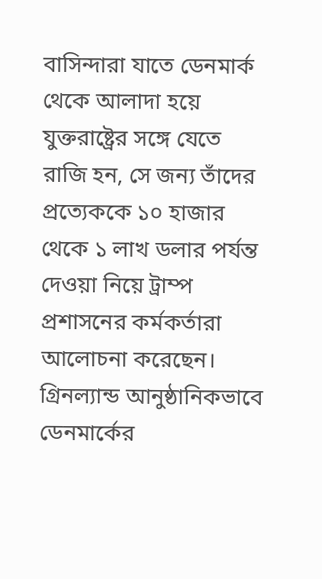বাসিন্দারা যাতে ডেনমার্ক থেকে আলাদা হয়ে যুক্তরাষ্ট্রের সঙ্গে যেতে রাজি হন, সে জন্য তাঁদের প্রত্যেককে ১০ হাজার থেকে ১ লাখ ডলার পর্যন্ত দেওয়া নিয়ে ট্রাম্প প্রশাসনের কর্মকর্তারা আলোচনা করেছেন।
গ্রিনল্যান্ড আনুষ্ঠানিকভাবে ডেনমার্কের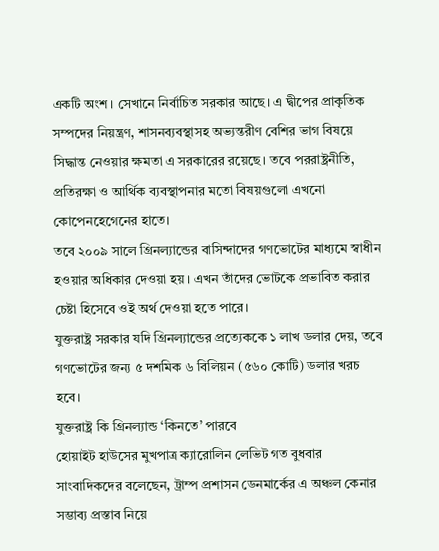একটি অংশ। সেখানে নির্বাচিত সরকার আছে। এ দ্বীপের প্রাকৃতিক সম্পদের নিয়ন্ত্রণ, শাসনব্যবস্থাসহ অভ্যন্তরীণ বেশির ভাগ বিষয়ে সিদ্ধান্ত নেওয়ার ক্ষমতা এ সরকারের রয়েছে। তবে পররাষ্ট্রনীতি, প্রতিরক্ষা ও আর্থিক ব্যবস্থাপনার মতো বিষয়গুলো এখনো কোপেনহেগেনের হাতে।
তবে ২০০৯ সালে গ্রিনল্যান্ডের বাসিন্দাদের গণভোটের মাধ্যমে স্বাধীন হওয়ার অধিকার দেওয়া হয়। এখন তাঁদের ভোটকে প্রভাবিত করার চেষ্টা হিসেবে ওই অর্থ দেওয়া হতে পারে।
যুক্তরাষ্ট্র সরকার যদি গ্রিনল্যান্ডের প্রত্যেককে ১ লাখ ডলার দেয়, তবে গণভোটের জন্য ৫ দশমিক ৬ বিলিয়ন (৫৬০ কোটি) ডলার খরচ হবে।
যুক্তরাষ্ট্র কি গ্রিনল্যান্ড ‘কিনতে’ পারবে
হোয়াইট হাউসের মুখপাত্র ক্যারোলিন লেভিট গত বুধবার সাংবাদিকদের বলেছেন, ট্রাম্প প্রশাসন ডেনমার্কের এ অঞ্চল কেনার সম্ভাব্য প্রস্তাব নিয়ে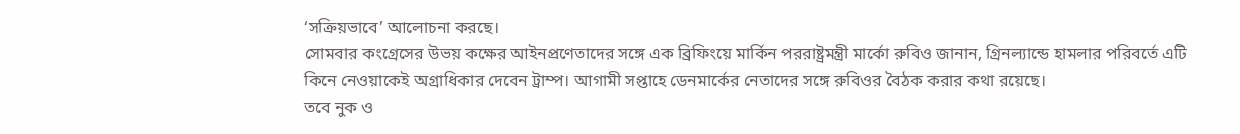‘সক্রিয়ভাবে’ আলোচনা করছে।
সোমবার কংগ্রেসের উভয় কক্ষের আইনপ্রণেতাদের সঙ্গে এক ব্রিফিংয়ে মার্কিন পররাষ্ট্রমন্ত্রী মার্কো রুবিও জানান, গ্রিনল্যান্ডে হামলার পরিবর্তে এটি কিনে নেওয়াকেই অগ্রাধিকার দেবেন ট্রাম্প। আগামী সপ্তাহে ডেনমার্কের নেতাদের সঙ্গে রুবিওর বৈঠক করার কথা রয়েছে।
তবে নুক ও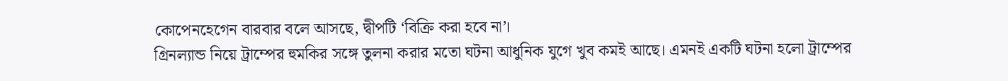কোপেনহেগেন বারবার বলে আসছে, দ্বীপটি ‘বিক্রি করা হবে না’।
গ্রিনল্যান্ড নিয়ে ট্রাম্পের হুমকির সঙ্গে তুলনা করার মতো ঘটনা আধুনিক যুগে খুব কমই আছে। এমনই একটি ঘটনা হলো ট্রাম্পের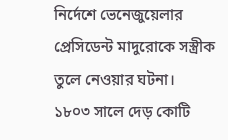নির্দেশে ভেনেজুয়েলার প্রেসিডেন্ট মাদুরোকে সস্ত্রীক তুলে নেওয়ার ঘটনা।
১৮০৩ সালে দেড় কোটি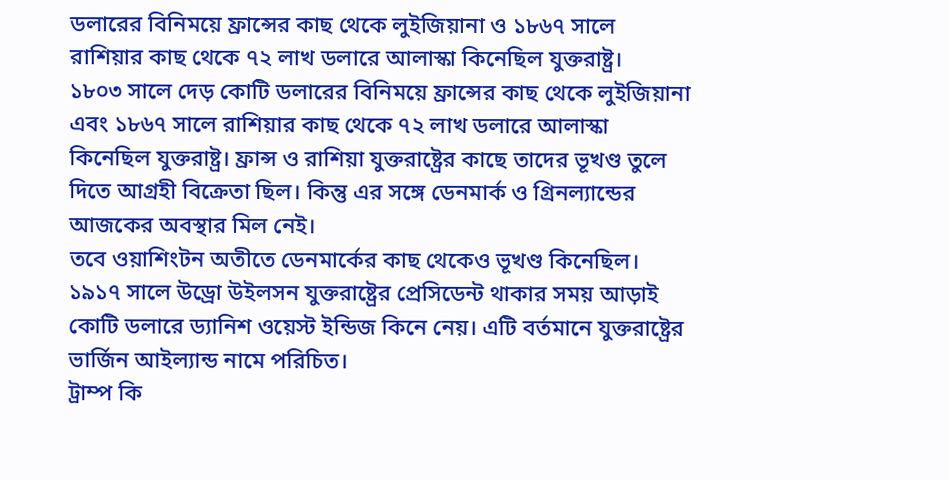ডলারের বিনিময়ে ফ্রান্সের কাছ থেকে লুইজিয়ানা ও ১৮৬৭ সালে রাশিয়ার কাছ থেকে ৭২ লাখ ডলারে আলাস্কা কিনেছিল যুক্তরাষ্ট্র।
১৮০৩ সালে দেড় কোটি ডলারের বিনিময়ে ফ্রান্সের কাছ থেকে লুইজিয়ানা এবং ১৮৬৭ সালে রাশিয়ার কাছ থেকে ৭২ লাখ ডলারে আলাস্কা কিনেছিল যুক্তরাষ্ট্র। ফ্রান্স ও রাশিয়া যুক্তরাষ্ট্রের কাছে তাদের ভূখণ্ড তুলে দিতে আগ্রহী বিক্রেতা ছিল। কিন্তু এর সঙ্গে ডেনমার্ক ও গ্রিনল্যান্ডের আজকের অবস্থার মিল নেই।
তবে ওয়াশিংটন অতীতে ডেনমার্কের কাছ থেকেও ভূখণ্ড কিনেছিল। ১৯১৭ সালে উড্রো উইলসন যুক্তরাষ্ট্রের প্রেসিডেন্ট থাকার সময় আড়াই কোটি ডলারে ড্যানিশ ওয়েস্ট ইন্ডিজ কিনে নেয়। এটি বর্তমানে যুক্তরাষ্ট্রের ভার্জিন আইল্যান্ড নামে পরিচিত।
ট্রাম্প কি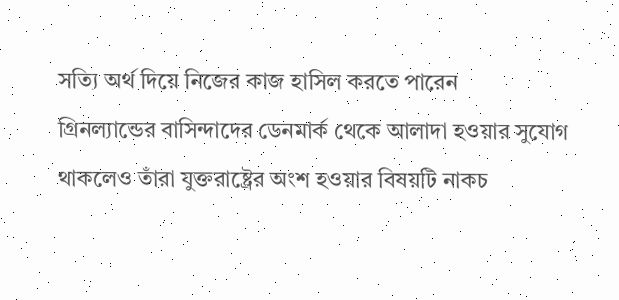সত্যি অর্থ দিয়ে নিজের কাজ হাসিল করতে পারেন
গ্রিনল্যান্ডের বাসিন্দাদের ডেনমার্ক থেকে আলাদা হওয়ার সুযোগ থাকলেও তাঁরা যুক্তরাষ্ট্রের অংশ হওয়ার বিষয়টি নাকচ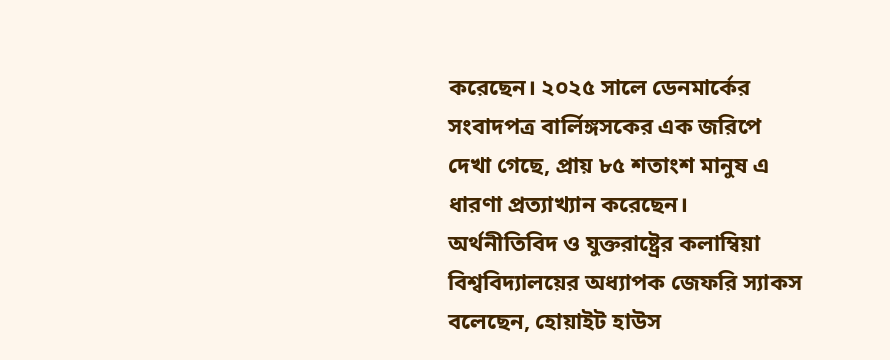করেছেন। ২০২৫ সালে ডেনমার্কের সংবাদপত্র বার্লিঙ্গসকের এক জরিপে দেখা গেছে, প্রায় ৮৫ শতাংশ মানুষ এ ধারণা প্রত্যাখ্যান করেছেন।
অর্থনীতিবিদ ও যুক্তরাষ্ট্রের কলাম্বিয়া বিশ্ববিদ্যালয়ের অধ্যাপক জেফরি স্যাকস বলেছেন, হোয়াইট হাউস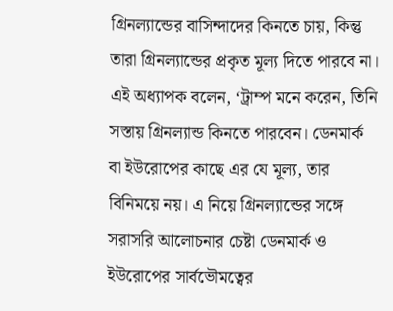গ্রিনল্যান্ডের বাসিন্দাদের কিনতে চায়, কিন্তু তারা গ্রিনল্যান্ডের প্রকৃত মূল্য দিতে পারবে না।
এই অধ্যাপক বলেন, ‘ট্রাম্প মনে করেন, তিনি সস্তায় গ্রিনল্যান্ড কিনতে পারবেন। ডেনমার্ক বা ইউরোপের কাছে এর যে মূল্য, তার বিনিময়ে নয়। এ নিয়ে গ্রিনল্যান্ডের সঙ্গে সরাসরি আলোচনার চেষ্টা ডেনমার্ক ও ইউরোপের সার্বভৌমত্বের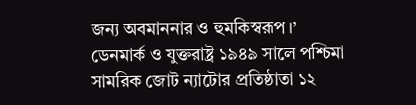জন্য অবমাননার ও হুমকিস্বরূপ।’
ডেনমার্ক ও যুক্তরাষ্ট্র ১৯৪৯ সালে পশ্চিমা সামরিক জোট ন্যাটোর প্রতিষ্ঠাতা ১২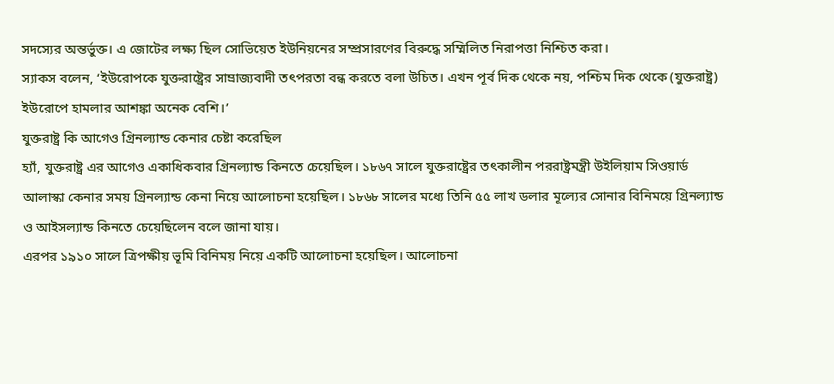সদস্যের অন্তর্ভুক্ত। এ জোটের লক্ষ্য ছিল সোভিয়েত ইউনিয়নের সম্প্রসারণের বিরুদ্ধে সম্মিলিত নিরাপত্তা নিশ্চিত করা।
স্যাকস বলেন, ‘ইউরোপকে যুক্তরাষ্ট্রের সাম্রাজ্যবাদী তৎপরতা বন্ধ করতে বলা উচিত। এখন পূর্ব দিক থেকে নয়, পশ্চিম দিক থেকে (যুক্তরাষ্ট্র) ইউরোপে হামলার আশঙ্কা অনেক বেশি।’
যুক্তরাষ্ট্র কি আগেও গ্রিনল্যান্ড কেনার চেষ্টা করেছিল
হ্যাঁ, যুক্তরাষ্ট্র এর আগেও একাধিকবার গ্রিনল্যান্ড কিনতে চেয়েছিল। ১৮৬৭ সালে যুক্তরাষ্ট্রের তৎকালীন পররাষ্ট্রমন্ত্রী উইলিয়াম সিওয়ার্ড আলাস্কা কেনার সময় গ্রিনল্যান্ড কেনা নিয়ে আলোচনা হয়েছিল। ১৮৬৮ সালের মধ্যে তিনি ৫৫ লাখ ডলার মূল্যের সোনার বিনিময়ে গ্রিনল্যান্ড ও আইসল্যান্ড কিনতে চেয়েছিলেন বলে জানা যায়।
এরপর ১৯১০ সালে ত্রিপক্ষীয় ভূমি বিনিময় নিয়ে একটি আলোচনা হয়েছিল। আলোচনা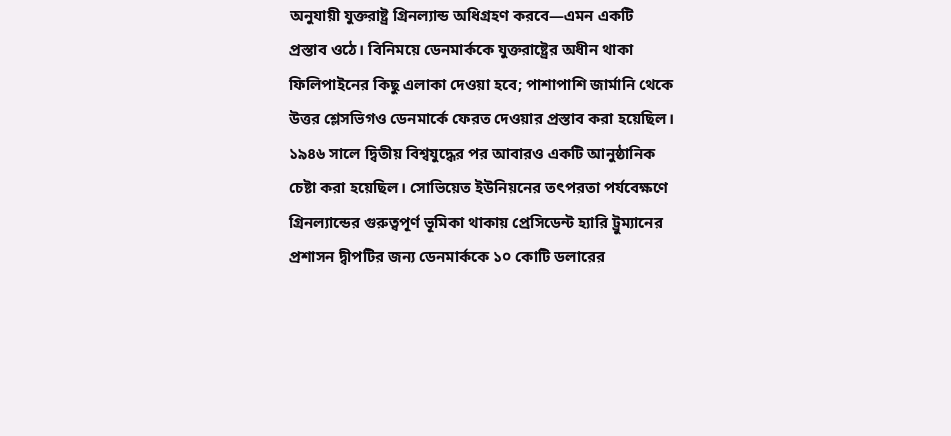অনুযায়ী যুক্তরাষ্ট্র গ্রিনল্যান্ড অধিগ্রহণ করবে—এমন একটি প্রস্তাব ওঠে। বিনিময়ে ডেনমার্ককে যুক্তরাষ্ট্রের অধীন থাকা ফিলিপাইনের কিছু এলাকা দেওয়া হবে; পাশাপাশি জার্মানি থেকে উত্তর শ্লেসভিগও ডেনমার্কে ফেরত দেওয়ার প্রস্তাব করা হয়েছিল।
১৯৪৬ সালে দ্বিতীয় বিশ্বযুদ্ধের পর আবারও একটি আনুষ্ঠানিক চেষ্টা করা হয়েছিল। সোভিয়েত ইউনিয়নের তৎপরতা পর্যবেক্ষণে গ্রিনল্যান্ডের গুরুত্বপূর্ণ ভূমিকা থাকায় প্রেসিডেন্ট হ্যারি ট্রুম্যানের প্রশাসন দ্বীপটির জন্য ডেনমার্ককে ১০ কোটি ডলারের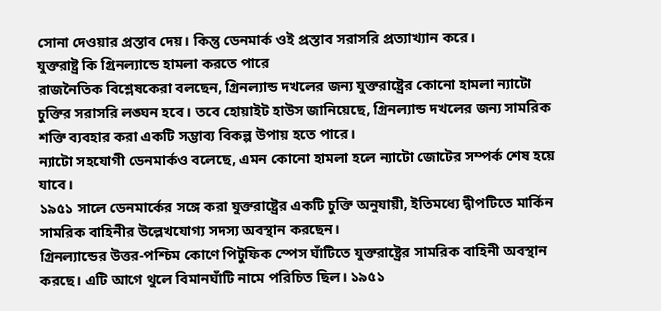সোনা দেওয়ার প্রস্তাব দেয়। কিন্তু ডেনমার্ক ওই প্রস্তাব সরাসরি প্রত্যাখ্যান করে।
যুক্তরাষ্ট্র কি গ্রিনল্যান্ডে হামলা করতে পারে
রাজনৈতিক বিশ্লেষকেরা বলছেন, গ্রিনল্যান্ড দখলের জন্য যুক্তরাষ্ট্রের কোনো হামলা ন্যাটো চুক্তির সরাসরি লঙ্ঘন হবে। তবে হোয়াইট হাউস জানিয়েছে, গ্রিনল্যান্ড দখলের জন্য সামরিক শক্তি ব্যবহার করা একটি সম্ভাব্য বিকল্প উপায় হতে পারে।
ন্যাটো সহযোগী ডেনমার্কও বলেছে, এমন কোনো হামলা হলে ন্যাটো জোটের সম্পর্ক শেষ হয়ে যাবে।
১৯৫১ সালে ডেনমার্কের সঙ্গে করা যুক্তরাষ্ট্রের একটি চুক্তি অনুযায়ী, ইতিমধ্যে দ্বীপটিতে মার্কিন সামরিক বাহিনীর উল্লেখযোগ্য সদস্য অবস্থান করছেন।
গ্রিনল্যান্ডের উত্তর-পশ্চিম কোণে পিটুফিক স্পেস ঘাঁটিতে যুক্তরাষ্ট্রের সামরিক বাহিনী অবস্থান করছে। এটি আগে থুলে বিমানঘাঁটি নামে পরিচিত ছিল। ১৯৫১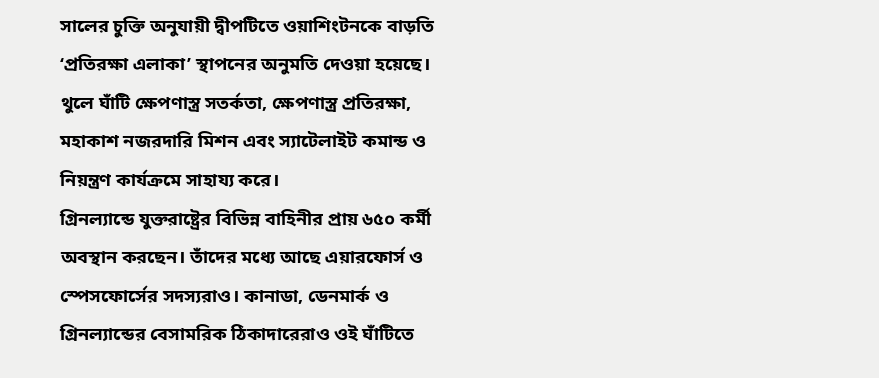সালের চুক্তি অনুযায়ী দ্বীপটিতে ওয়াশিংটনকে বাড়তি ‘প্রতিরক্ষা এলাকা’ স্থাপনের অনুমতি দেওয়া হয়েছে।
থুলে ঘাঁটি ক্ষেপণাস্ত্র সতর্কতা, ক্ষেপণাস্ত্র প্রতিরক্ষা, মহাকাশ নজরদারি মিশন এবং স্যাটেলাইট কমান্ড ও নিয়ন্ত্রণ কার্যক্রমে সাহায্য করে।
গ্রিনল্যান্ডে যুক্তরাষ্ট্রের বিভিন্ন বাহিনীর প্রায় ৬৫০ কর্মী অবস্থান করছেন। তাঁদের মধ্যে আছে এয়ারফোর্স ও স্পেসফোর্সের সদস্যরাও। কানাডা, ডেনমার্ক ও গ্রিনল্যান্ডের বেসামরিক ঠিকাদারেরাও ওই ঘাঁটিতে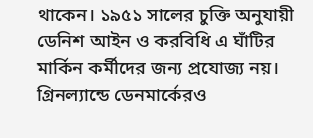থাকেন। ১৯৫১ সালের চুক্তি অনুযায়ী ডেনিশ আইন ও করবিধি এ ঘাঁটির মার্কিন কর্মীদের জন্য প্রযোজ্য নয়।
গ্রিনল্যান্ডে ডেনমার্কেরও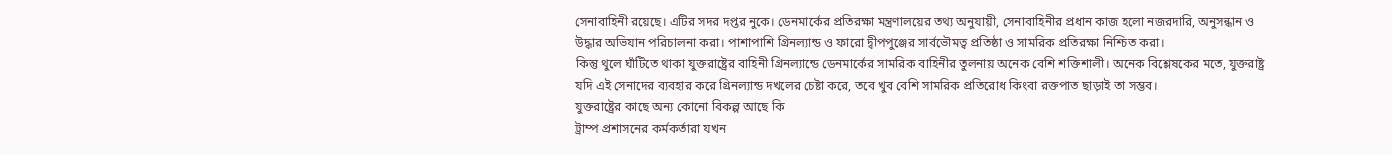সেনাবাহিনী রয়েছে। এটির সদর দপ্তর নুকে। ডেনমার্কের প্রতিরক্ষা মন্ত্রণালয়ের তথ্য অনুযায়ী, সেনাবাহিনীর প্রধান কাজ হলো নজরদারি, অনুসন্ধান ও উদ্ধার অভিযান পরিচালনা করা। পাশাপাশি গ্রিনল্যান্ড ও ফারো দ্বীপপুঞ্জের সার্বভৌমত্ব প্রতিষ্ঠা ও সামরিক প্রতিরক্ষা নিশ্চিত করা।
কিন্তু থুলে ঘাঁটিতে থাকা যুক্তরাষ্ট্রের বাহিনী গ্রিনল্যান্ডে ডেনমার্কের সামরিক বাহিনীর তুলনায় অনেক বেশি শক্তিশালী। অনেক বিশ্লেষকের মতে, যুক্তরাষ্ট্র যদি এই সেনাদের ব্যবহার করে গ্রিনল্যান্ড দখলের চেষ্টা করে, তবে খুব বেশি সামরিক প্রতিরোধ কিংবা রক্তপাত ছাড়াই তা সম্ভব।
যুক্তরাষ্ট্রের কাছে অন্য কোনো বিকল্প আছে কি
ট্রাম্প প্রশাসনের কর্মকর্তারা যখন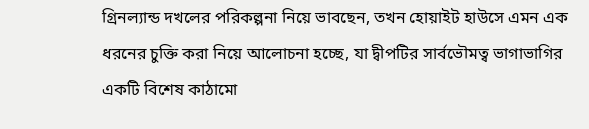গ্রিনল্যান্ড দখলের পরিকল্পনা নিয়ে ভাবছেন, তখন হোয়াইট হাউসে এমন এক ধরনের চুক্তি করা নিয়ে আলোচনা হচ্ছে, যা দ্বীপটির সার্বভৌমত্ব ভাগাভাগির একটি বিশেষ কাঠামো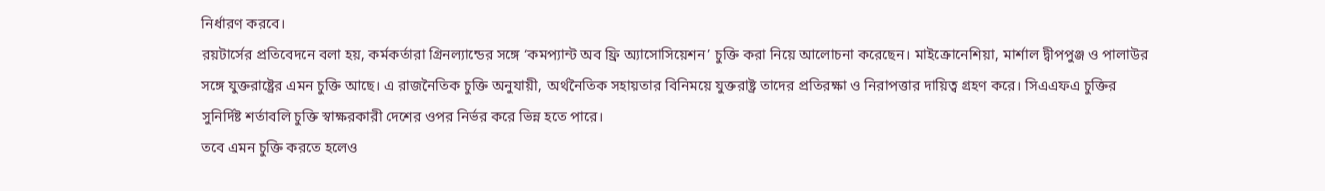নির্ধারণ করবে।
রয়টার্সের প্রতিবেদনে বলা হয়, কর্মকর্তারা গ্রিনল্যান্ডের সঙ্গে ‘কমপ্যান্ট অব ফ্রি অ্যাসোসিয়েশন’ চুক্তি করা নিয়ে আলোচনা করেছেন। মাইক্রোনেশিয়া, মার্শাল দ্বীপপুঞ্জ ও পালাউর সঙ্গে যুক্তরাষ্ট্রের এমন চুক্তি আছে। এ রাজনৈতিক চুক্তি অনুযায়ী, অর্থনৈতিক সহায়তার বিনিময়ে যুক্তরাষ্ট্র তাদের প্রতিরক্ষা ও নিরাপত্তার দায়িত্ব গ্রহণ করে। সিএএফএ চুক্তির সুনির্দিষ্ট শর্তাবলি চুক্তি স্বাক্ষরকারী দেশের ওপর নির্ভর করে ভিন্ন হতে পারে।
তবে এমন চুক্তি করতে হলেও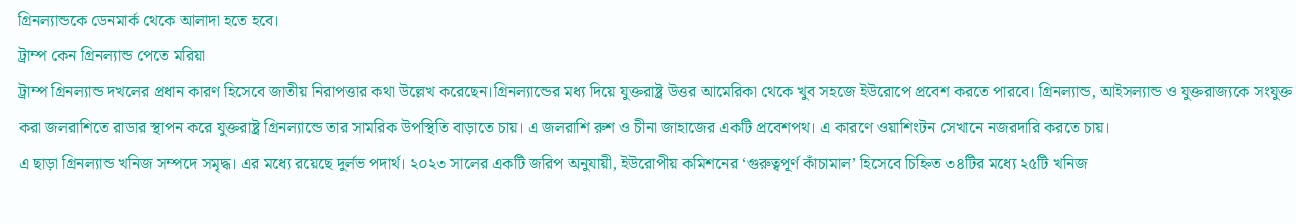গ্রিনল্যান্ডকে ডেনমার্ক থেকে আলাদা হতে হবে।
ট্রাম্প কেন গ্রিনল্যান্ড পেতে মরিয়া
ট্রাম্প গ্রিনল্যান্ড দখলের প্রধান কারণ হিসেবে জাতীয় নিরাপত্তার কথা উল্লেখ করেছেন।গ্রিনল্যান্ডের মধ্য দিয়ে যুক্তরাষ্ট্র উত্তর আমেরিকা থেকে খুব সহজে ইউরোপে প্রবেশ করতে পারবে। গ্রিনল্যান্ড, আইসল্যান্ড ও যুক্তরাজ্যকে সংযুক্ত করা জলরাশিতে রাডার স্থাপন করে যুক্তরাষ্ট্র গ্রিনল্যান্ডে তার সামরিক উপস্থিতি বাড়াতে চায়। এ জলরাশি রুশ ও চীনা জাহাজের একটি প্রবেশপথ। এ কারণে ওয়াশিংটন সেখানে নজরদারি করতে চায়।
এ ছাড়া গ্রিনল্যান্ড খনিজ সম্পদে সমৃদ্ধ। এর মধ্যে রয়েছে দুর্লভ পদার্থ। ২০২৩ সালের একটি জরিপ অনুযায়ী, ইউরোপীয় কমিশনের ‘গুরুত্বপূর্ণ কাঁচামাল’ হিসেবে চিহ্নিত ৩৪টির মধ্যে ২৫টি খনিজ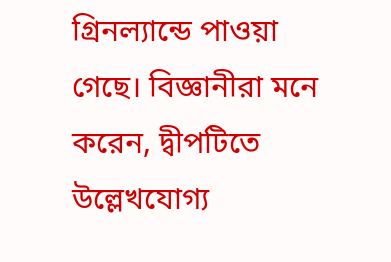গ্রিনল্যান্ডে পাওয়া গেছে। বিজ্ঞানীরা মনে করেন, দ্বীপটিতে উল্লেখযোগ্য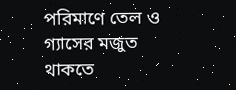পরিমাণে তেল ও গ্যাসের মজুত থাকতে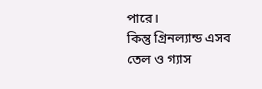পারে।
কিন্তু গ্রিনল্যান্ড এসব তেল ও গ্যাস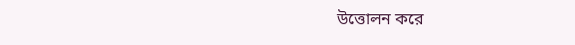উত্তোলন করে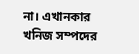না। এখানকার খনিজ সম্পদের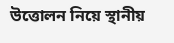উত্তোলন নিয়ে স্থানীয়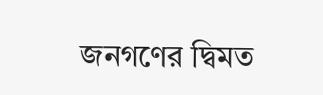জনগণের দ্বিমত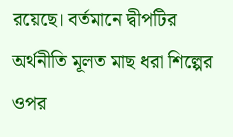রয়েছে। বর্তমানে দ্বীপটির অর্থনীতি মূলত মাছ ধরা শিল্পের ওপর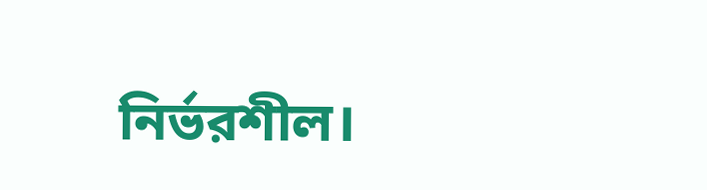নির্ভরশীল।